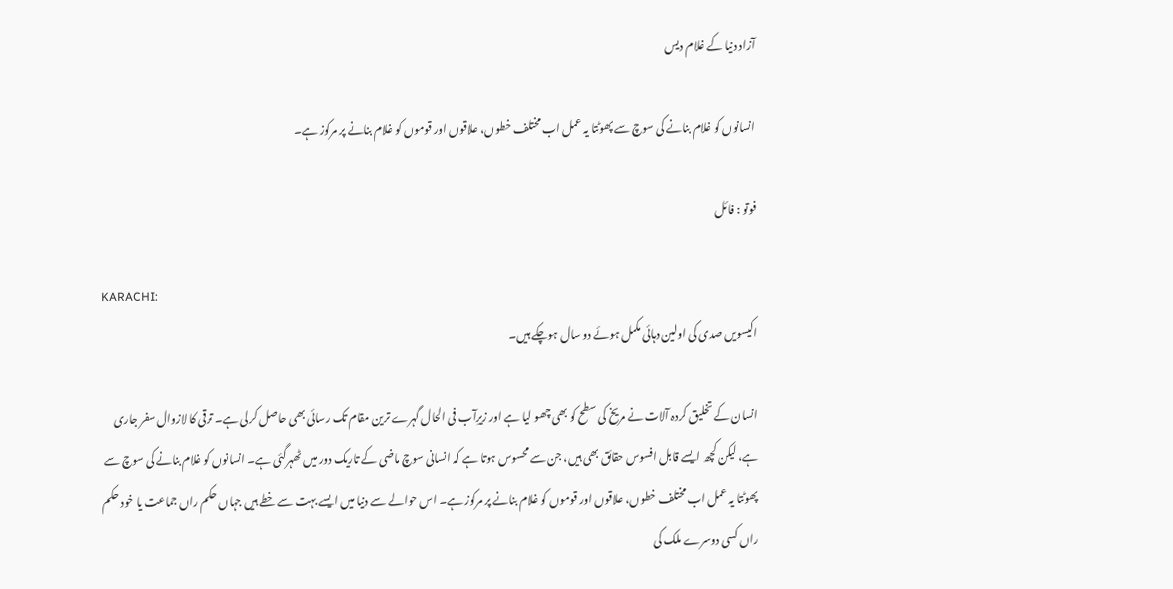آزاد دنیا کے غلام دیس

انسانوں کو غلام بنانے کی سوچ سے پھوٹتا یہ عمل اب مختلف خطوں، علاقوں اور قوموں کو غلام بنانے پر مرکوز ہے۔

فوتو : فائل

KARACHI:
اکیسویں صدی کی اولین دہائی مکمل ہوئے دو سال ہوچکے ہیں۔

انسان کے تخلیق کردہ آلات نے مریخ کی سطح کو بھی چھو لیا ہے اور زیرِآب فی الحال گہرے ترین مقام تک رسائی بھی حاصل کرلی ہے۔ ترقی کا لازوال سفر جاری ہے، لیکن کچھ ایسے قابل افسوس حقائق بھی ہیں، جن سے محسوس ہوتا ہے کہ انسانی سوچ ماضی کے تاریک دور میں ٹھہرگئی ہے۔ انسانوں کو غلام بنانے کی سوچ سے پھوٹتا یہ عمل اب مختلف خطوں، علاقوں اور قوموں کو غلام بنانے پر مرکوز ہے۔ اس حوالے سے دنیا میں ایسے بہت سے خطے ہیں جہاں حکم راں جماعت یا خود حکم راں کسی دوسرے ملک کی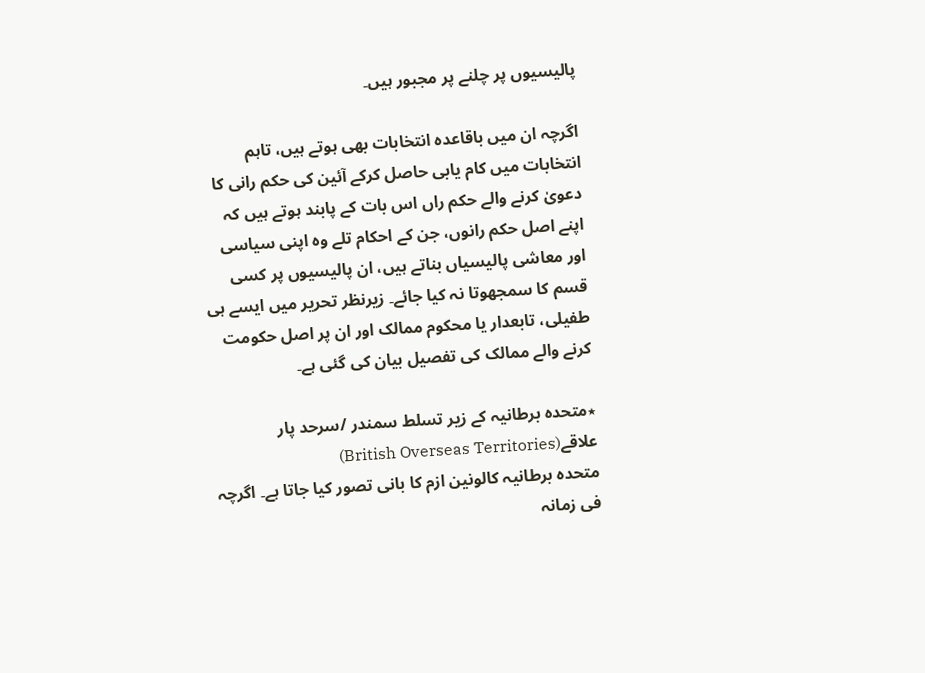پالیسیوں پر چلنے پر مجبور ہیں۔

اگرچہ ان میں باقاعدہ انتخابات بھی ہوتے ہیں، تاہم انتخابات میں کام یابی حاصل کرکے آئین کی حکم رانی کا دعویٰ کرنے والے حکم راں اس بات کے پابند ہوتے ہیں کہ اپنے اصل حکم رانوں، جن کے احکام تلے وہ اپنی سیاسی اور معاشی پالیسیاں بناتے ہیں، ان پالیسیوں پر کسی قسم کا سمجھوتا نہ کیا جائے۔ زیرنظر تحریر میں ایسے ہی طفیلی، تابعدار یا محکوم ممالک اور ان پر اصل حکومت کرنے والے ممالک کی تفصیل بیان کی گئی ہے۔

٭متحدہ برطانیہ کے زیر تسلط سمندر /سرحد پار علاقے(British Overseas Territories)
متحدہ برطانیہ کالونین ازم کا بانی تصور کیا جاتا ہے۔ اگرچہ فی زمانہ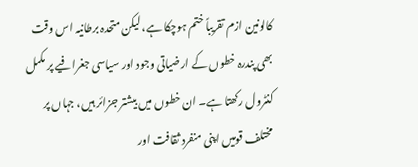کالونین ازم تقریباً ختم ہوچکا ہے، لیکن متحدہ برطانیہ اس وقت بھی پندرہ خطوں کے ارضیاتی وجود اور سیاسی جغرافیے پر مکمل کنٹرول رکھتا ہے۔ ان خطوں میں بیشتر جزائر ہیں، جہاں پر مختلف قومیں اپنی منفرد ثقافت اور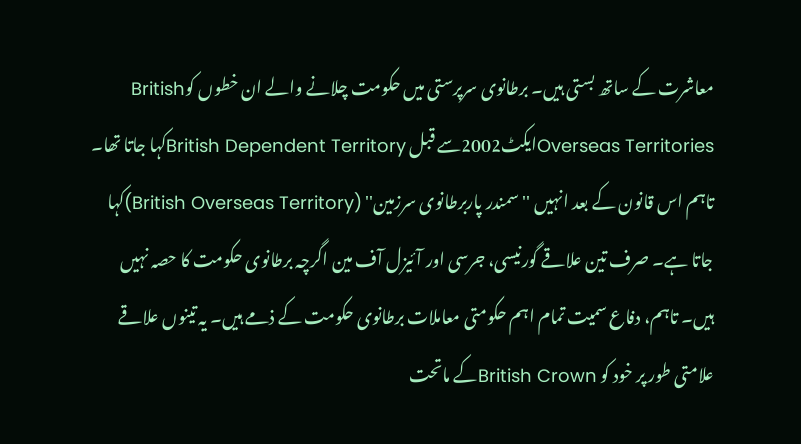معاشرت کے ساتھ بستی ہیں۔ برطانوی سرپرستی میں حکومت چلانے والے ان خطوں کوBritish Overseas Territoriesایکٹ2002سے قبل British Dependent Territoryکہا جاتا تھا۔ تاہم اس قانون کے بعد انہیں ''سمندر پاربرطانوی سرزمین'' (British Overseas Territory)کہا جاتا ہے۔ صرف تین علاقے گورنیسی، جرسی اور آئیزل آف مین اگرچہ برطانوی حکومت کا حصہ نہیں ہیں۔ تاہم، دفاع سمیت تمام اہم حکومتی معاملات برطانوی حکومت کے ذمے ہیں۔ یہ تینوں علاقے علامتی طور پر خود کو British Crownکے ماتحت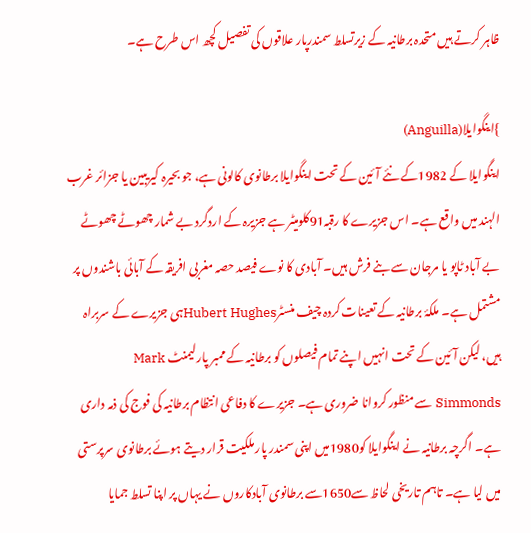ظاہر کرتے ہیں متحدہ برطانیہ کے زیرتسلط سمندرپار علاقوں کی تفصیل کچھ اس طرح ہے۔

}اینگوایلا(Anguilla)
اینگوایلا کے 1982کے نئے آئین کے تحت اینگوایلا برطانوی کالونی ہے، جو بحیرہ کیریبین یا جزائر غرب الہند میں واقع ہے۔ اس جزیرے کا رقبہ91کلومیٹر ہے جزیرہ کے اردگرد بے شمار چھوٹے چھوٹے بے آباد ٹاپو یا مرجان سے بنے فرش ہیں۔ آبادی کا نوے فیصد حصہ مغربی افریقہ کے آبائی باشندوں پر مشتمل ہے۔ ملکۂ برطانیہ کے تعینات کردہ چیف منسٹرHubert Hughesہی جزیرے کے سربراہ ہیں، لیکن آئین کے تحت انہیں اپنے تمام فیصلوں کو برطانیہ کے ممبر پارلیمنٹ Mark Simmonds سے منظور کروانا ضروری ہے۔ جزیرے کا دفاعی انتظام برطانیہ کی فوج کی ذمہ داری ہے۔ اگرچہ برطانیہ نے اینگوایلا کو1980میں اپنی سمندر پار ملکیت قرار دیتے ہوئے برطانوی سرپرستی میں لیا ہے۔ تاہم تاریخی لحاظ سے1650سے برطانوی آبادکاروں نے یہاں پر اپنا تسلط جمایا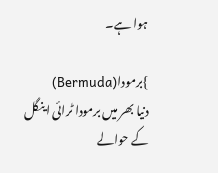ہوا ہے۔

}برمودا(Bermuda)
دنیا بھر میں برمودا ٹرائی اینگل کے حوالے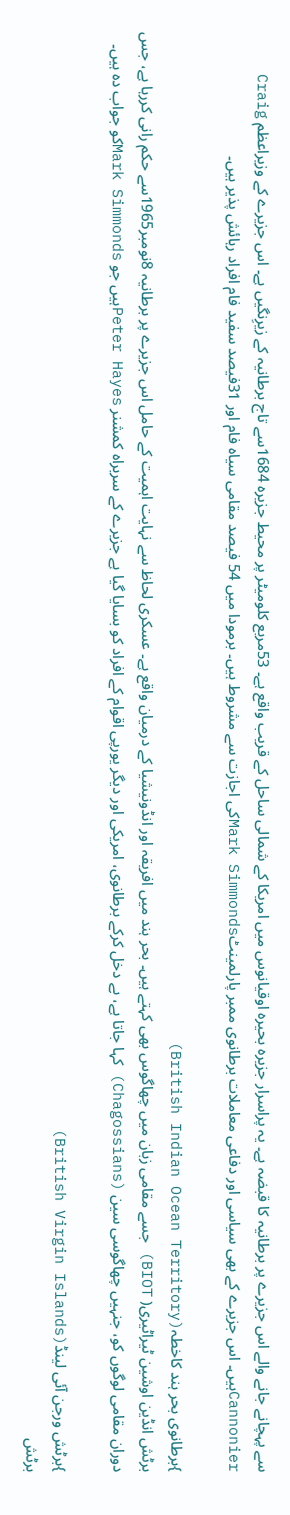سے پہچانے جانے والے اس جزیرے پر برطانیہ کا قبضہ ہے۔ یہ پراسرار جزیرہ بحیرہ اوقیانوس میں امریکا کے شمالی ساحل کے قریب واقع ہے۔ 53مربع کلومیٹر پر محیط جزیرہ 1684سے تاج برطانیہ کے زیرِنگیں ہے۔ اس جزیرے کے وزیراعظم Craig Cannonierہیں۔ اس جزیرے کے بھی سیاسی اور دفاعی معاملات برطانوی ممبر پارلمینٹMark Simmondsکی اجازت سے مشروط ہیں۔ برمودا میں 54 فیصد مقامی سیاہ فام اور 31فیصد سفید فام افراد رہائش پذیر ہیں۔

}برطانوی بحر ہند کاخطہ(British Indian Ocean Territory)
برٹش انڈین اوشین ٹیراٹیری( BIOT) جسے مقامی زبان میں چھاگوس بھی کہتے ہیں۔ بحر ہند میں افریقہ اور انڈونیشیا کے درمیان واقع ہے۔ عسکری لحاظ سے نہایت اہمیت کے حامل اس جزیرے پر برطانیہ 8نومبر1965سے حکم رانی کررہا ہے، جس دوران مقامی لوگوں کو، جنہیں چھاگوسی سین (Chagossians) کہا جاتا ہے، بے دخل کرکے برطانوی، امریکی اور دیگر یورپی اقوام کے افراد کو بسایا گیا ہے جزیرے کے سربراہ کمشنر Peter Hayesہیں جو Mark Simmondsکو جواب دہ ہیں۔

}برٹش ورجن آئی لینڈ(British Virgin Islands)
برٹش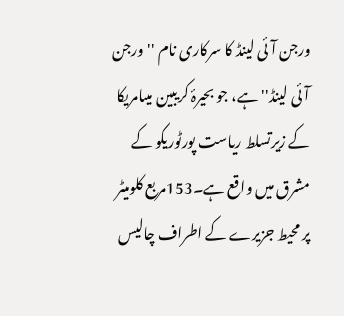ورجن آئی لینڈ کا سرکاری نام ''ورجن آئی لینڈ'' ہے، جو بحیرۂ کریبین میںامریکا کے زیرتسلط ریاست پورٹوریکو کے مشرق میں واقع ہے۔153مربع کلومیٹر پر محیط جزیرے کے اطراف چالیس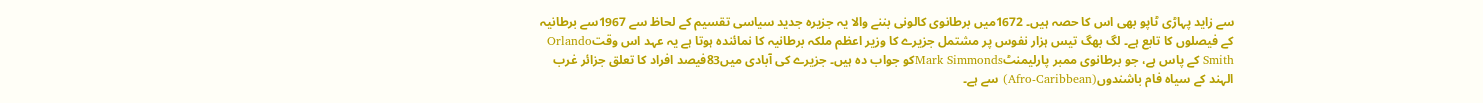سے زاید پہاڑی ٹاپو بھی اس کا حصہ ہیں۔ 1672میں برطانوی کالونی بننے والا یہ جزیرہ جدید سیاسی تقسیم کے لحاظ سے 1967سے برطانیہ کے فیصلوں کا تابع ہے۔ لگ بھگ تیس ہزار نفوس پر مشتمل جزیرے کا وزیر اعظم ملکہ برطانیہ کا نمائندہ ہوتا ہے یہ عہد اس وقتOrlando Smith کے پاس ہے، جو برطانوی ممبر پارلیمنٹMark Simmondsکو جواب دہ ہیں۔ جزیرے کی آبادی میں83فیصد افراد کا تعلق جزائر غرب الہند کے سیاہ فام باشندوں(Afro-Caribbean) سے ہے۔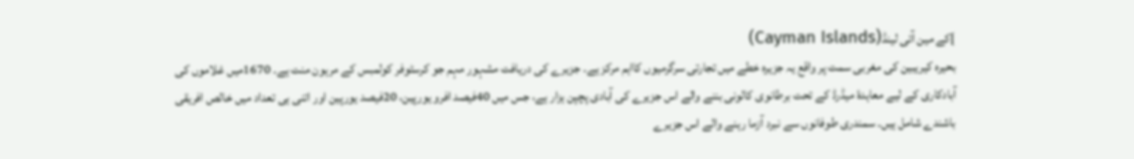}کے مین آئی لینڈ(Cayman Islands)
بحیرہ کیریبین کی مغربی سمت پر واقع یہ جزیرہ خطے میں تجارتی سرگرمیوں کااہم مرکز ہے۔ جزیرے کی دریافت مشہور مہم جو کرسٹوفر کولمبس کے مرہون منت ہے۔ 1670میں غلاموں کی آبادکاری کے لیے معاہدۂ میڈرڈ کے تحت برطانوی کالونی بننے والے اس جزیرے کی آبادی پچپن ہزار ہے، جس میں 40فیصد افرو یورپین، 20فیصد یورپین اور اتنی ہی تعداد میں خالص افریقی باشندے شامل ہیں۔ سمندری طوفانوں سے نبرد آزما رہنے والے اس جزیرے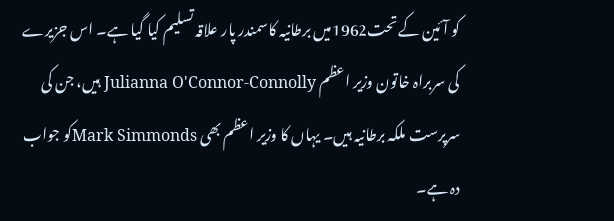کو آئین کے تحت1962میں برطانیہ کاسمندر پار علاقہ تسلیم کیا گیا ہے۔ اس جزیرے کی سربراہ خاتون وزیر اعظم Julianna O'Connor-Connolly ہیں، جن کی سرپرست ملکہ برطانیہ ہیں۔ یہاں کا وزیر اعظم بھی Mark Simmondsکو جواب دہ ہے۔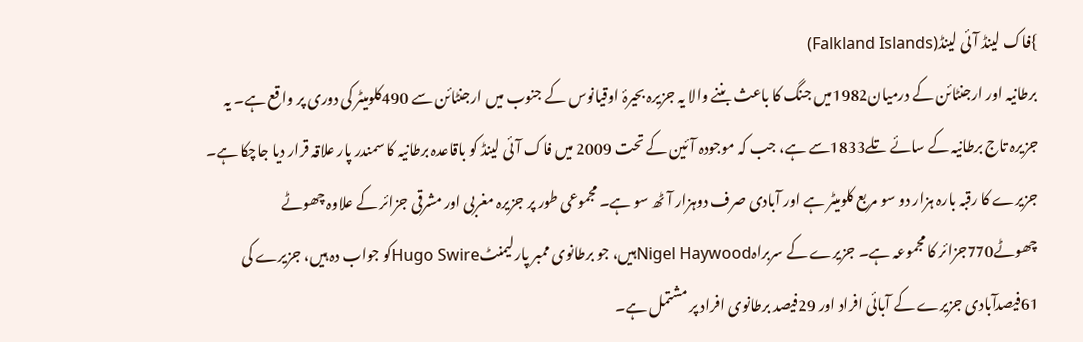}فاک لینڈ آئی لینڈ(Falkland Islands)
برطانیہ اور ارجنٹائن کے درمیان1982میں جنگ کا باعث بننے والا یہ جزیرہ بحیرۂ اوقیانوس کے جنوب میں ارجنٹائن سے 490کلومیٹر کی دوری پر واقع ہے۔ یہ جزیرہ تاج برطانیہ کے سائے تلے1833سے ہے، جب کہ موجودہ آئین کے تحت 2009 میں فاک آئی لینڈ کو باقاعدہ برطانیہ کا سمندر پار علاقہ قرار دیا جاچکا ہے۔ جزیرے کا رقبہ بارہ ہزار دو سو مربع کلومیٹر ہے اور آبادی صرف دوہزار آٹھ سو ہے۔ مجموعی طور پر جزیرہ مغربی اور مشرقی جزائر کے علاوہ چھوٹے چھوٹے770جزائر کا مجموعہ ہے۔ جزیرے کے سربراہNigel Haywoodہیں، جو برطانوی ممبر پارلیمنٹHugo Swireکو جواب دہ ہیں، جزیرے کی 61فیصدآبادی جزیرے کے آبائی افراد اور 29فیصد برطانوی افراد پر مشتمل ہے۔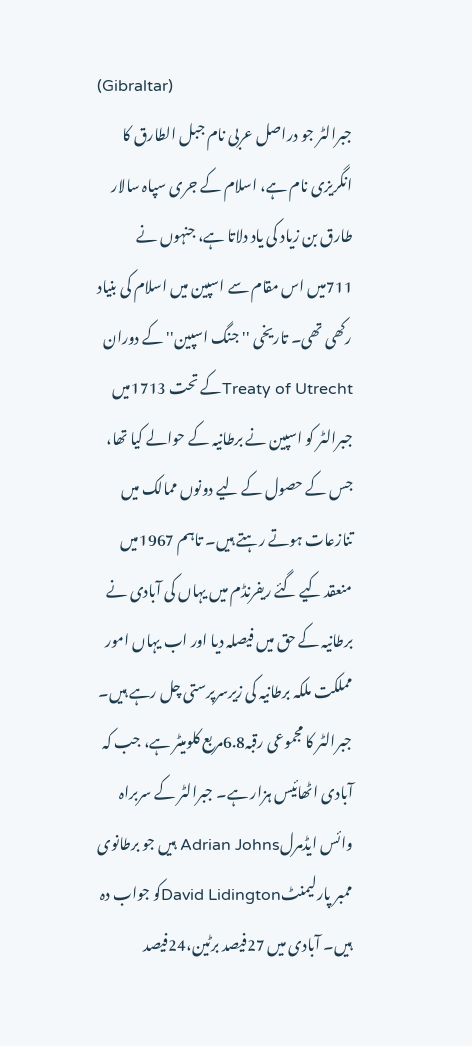(Gibraltar)
جبرالٹر جو دراصل عربی نام جبل الطارق کا انگریزی نام ہے، اسلام کے جری سپاہ سالار طارق بن زیاد کی یاد دلاتا ہے، جنہوں نے 711میں اس مقام سے اسپین میں اسلام کی بنیاد رکھی تھی۔ تاریخی ''جنگ اسپین'' کے دوران Treaty of Utrechtکے تحت 1713میں جبرالٹر کو اسپین نے برطانیہ کے حوالے کیا تھا، جس کے حصول کے لیے دونوں ممالک میں تنازعات ہوتے رہتے ہیں۔ تاہم 1967میں منعقد کیے گئے ریفرنڈم میں یہاں کی آبادی نے برطانیہ کے حق میں فیصلہ دیا اور اب یہاں امور مملکت ملکہ برطانیہ کی زیرسرپرستی چل رہے ہیں۔ جبرالٹر کا مجموعی رقبہ6.8مربع کلومیٹر ہے، جب کہ آبادی اٹھائیس ہزار ہے۔ جبرالٹر کے سربراہ وائس ایڈمرلAdrian Johns ہیں جو برطانوی ممبر پارلیمنٹDavid Lidingtonکو جواب دہ ہیں۔ آبادی میں 27فیصد برٹین،24فیصد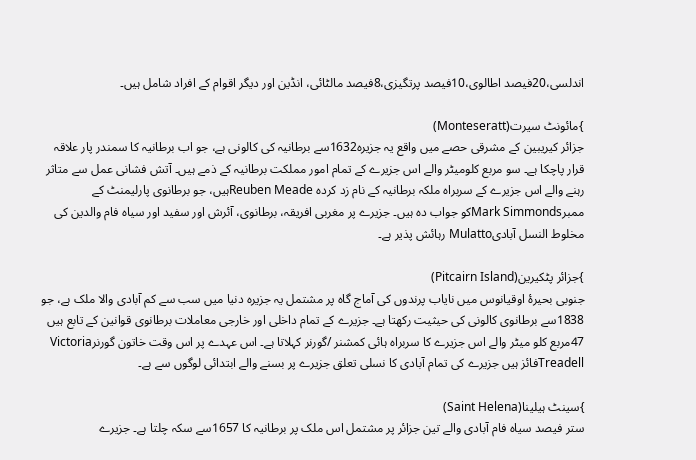اندلسی،20فیصد اطالوی،10فیصد پرتگیزی،8فیصد مالٹائی، انڈین اور دیگر اقوام کے افراد شامل ہیں۔

}مائونٹ سیرت(Monteseratt)
جزائر کیریبین کے مشرقی حصے میں واقع یہ جزیرہ1632سے برطانیہ کی کالونی ہے، جو اب برطانیہ کا سمندر پار علاقہ قرار پاچکا ہے۔ سو مربع کلومیٹر والے اس جزیرے کے تمام امور مملکت برطانیہ کے ذمے ہیں۔ آتش فشانی عمل سے متاثر رہنے والے اس جزیرے کے سربراہ ملکہ برطانیہ کے نام زد کردہ Reuben Meadeہیں، جو برطانوی پارلیمنٹ کے ممبرMark Simmondsکو جواب دہ ہیں۔ جزیرے پر مغربی افریقہ، برطانوی، آئرش اور سفید اور سیاہ فام والدین کی مخلوط النسل آبادیMulatto رہائش پذیر ہے۔

}جزائر پٹکیرین(Pitcairn Island)
جنوبی بحیرۂ اوقیانوس میں نایاب پرندوں کی آماج گاہ پر مشتمل یہ جزیرہ دنیا میں سب سے کم آبادی والا ملک ہے، جو 1838سے برطانوی کالونی کی حیثیت رکھتا ہے۔ جزیرے کے تمام داخلی اور خارجی معاملات برطانوی قوانین کے تابع ہیں 47مربع کلو میٹر والے اس جزیرے کا سربراہ ہائی کمشنر /گورنر کہلاتا ہے۔ اس عہدے پر اس وقت خاتون گورنرVictoria Treadellفائز ہیں جزیرے کی تمام آبادی کا نسلی تعلق جزیرے پر بسنے والے ابتدائی لوگوں سے ہے۔

}سینٹ ہیلینا(Saint Helena)
ستر فیصد سیاہ فام آبادی والے تین جزائر پر مشتمل اس ملک پر برطانیہ کا 1657سے سکہ چلتا ہے۔ جزیرے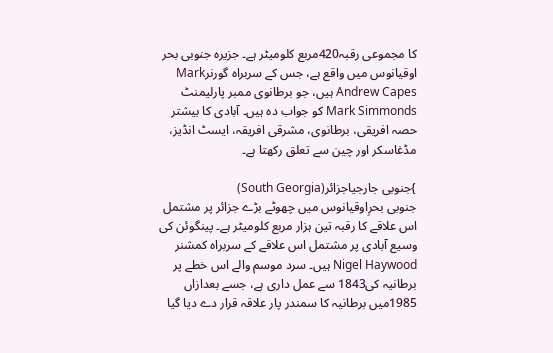کا مجموعی رقبہ420مربع کلومیٹر ہے۔ جزیرہ جنوبی بحر اوقیانوس میں واقع ہے، جس کے سربراہ گورنرMark Andrew Capes ہیں، جو برطانوی ممبر پارلیمنٹ Mark Simmonds کو جواب دہ ہیں۔ آبادی کا بیشتر حصہ افریقی، برطانوی، مشرقی افریقہ، ایسٹ انڈیز، مڈغاسکر اور چین سے تعلق رکھتا ہے۔

}جنوبی جارجیاجزائر(South Georgia)
جنوبی بحرِاوقیانوس میں چھوٹے بڑے جزائر پر مشتمل اس علاقے کا رقبہ تین ہزار مربع کلومیٹر ہے۔ پینگوئن کی وسیع آبادی پر مشتمل اس علاقے کے سربراہ کمشنر Nigel Haywood ہیں۔ سرد موسم والے اس خطے پر برطانیہ کی1843 سے عمل داری ہے، جسے بعدازاں 1985میں برطانیہ کا سمندر پار علاقہ قرار دے دیا گیا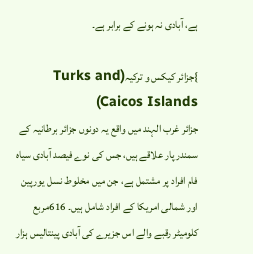ہے، آبادی نہ ہونے کے برابر ہے۔

}جزائر کیکس و ترکیہ(Turks and Caicos Islands)
جزائر غرب الہند میں واقع یہ دونوں جزائر برطانیہ کے سمندر پار علاقے ہیں، جس کی نوے فیصد آبادی سیاہ فام افراد پر مشتمل ہے، جن میں مخلوط نسل یورپین اور شمالی امریکا کے افراد شامل ہیں۔ 616مربع کلومیٹر رقبے والے اس جزیرے کی آبادی پینتالیس ہزار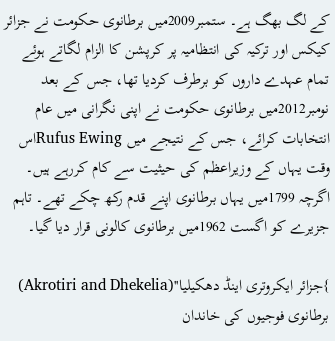کے لگ بھگ ہے۔ ستمبر2009میں برطانوی حکومت نے جزائر کیکس اور ترکیہ کی انتظامیہ پر کرپشن کا الزام لگاتے ہوئے تمام عہدے داروں کو برطرف کردیا تھا، جس کے بعد نومبر2012میں برطانوی حکومت نے اپنی نگرانی میں عام انتخابات کرائے، جس کے نتیجے میں Rufus Ewingاس وقت یہاں کے وزیراعظم کی حیثیت سے کام کررہے ہیں۔ اگرچہ 1799میں یہاں برطانوی اپنے قدم رکھ چکے تھے۔ تاہم جزیرے کو اگست 1962میں برطانوی کالونی قرار دیا گیا۔

}جزائر ایکروتری اینڈ دھکیلیا''(Akrotiri and Dhekelia)
برطانوی فوجیوں کی خاندان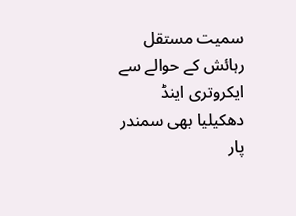سمیت مستقل رہائش کے حوالے سے ایکروتری اینڈ دھکیلیا بھی سمندر پار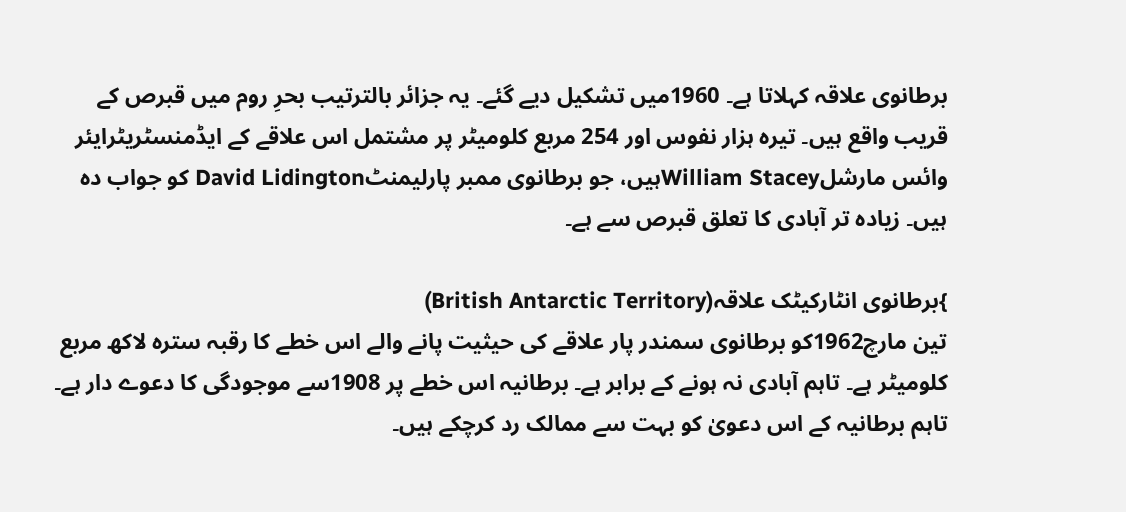برطانوی علاقہ کہلاتا ہے۔ 1960میں تشکیل دیے گئے۔ یہ جزائر بالترتیب بحرِ روم میں قبرص کے قریب واقع ہیں۔ تیرہ ہزار نفوس اور 254 مربع کلومیٹر پر مشتمل اس علاقے کے ایڈمنسٹریٹرایئر وائس مارشلWilliam Staceyہیں، جو برطانوی ممبر پارلیمنٹDavid Lidington کو جواب دہ ہیں۔ زیادہ تر آبادی کا تعلق قبرص سے ہے۔

}برطانوی انٹارکیٹک علاقہ(British Antarctic Territory)
تین مارچ1962کو برطانوی سمندر پار علاقے کی حیثیت پانے والے اس خطے کا رقبہ سترہ لاکھ مربع کلومیٹر ہے۔ تاہم آبادی نہ ہونے کے برابر ہے۔ برطانیہ اس خطے پر 1908سے موجودگی کا دعوے دار ہے۔ تاہم برطانیہ کے اس دعویٰ کو بہت سے ممالک رد کرچکے ہیں۔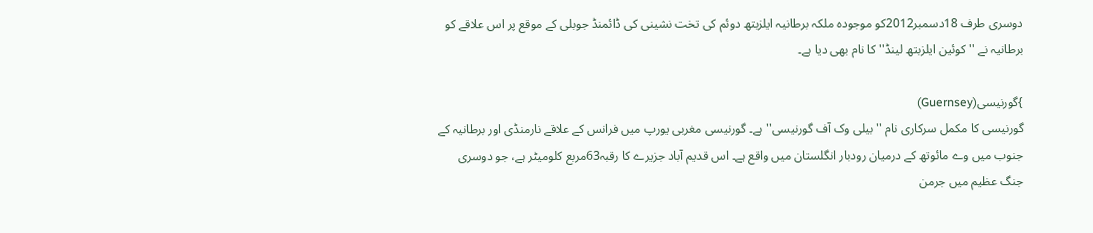دوسری طرف 18دسمبر2012کو موجودہ ملکہ برطانیہ ایلزبتھ دوئم کی تخت نشینی کی ڈائمنڈ جوبلی کے موقع پر اس علاقے کو برطانیہ نے ''کوئین ایلزبتھ لینڈ'' کا نام بھی دیا ہے۔

}گورنیسی(Guernsey)
گورنیسی کا مکمل سرکاری نام ''بیلی وک آف گورنیسی'' ہے۔ گورنیسی مغربی یورپ میں فرانس کے علاقے نارمنڈی اور برطانیہ کے جنوب میں وے مائوتھ کے درمیان رودبار انگلستان میں واقع ہے۔ اس قدیم آباد جزیرے کا رقبہ63مربع کلومیٹر ہے، جو دوسری جنگ عظیم میں جرمن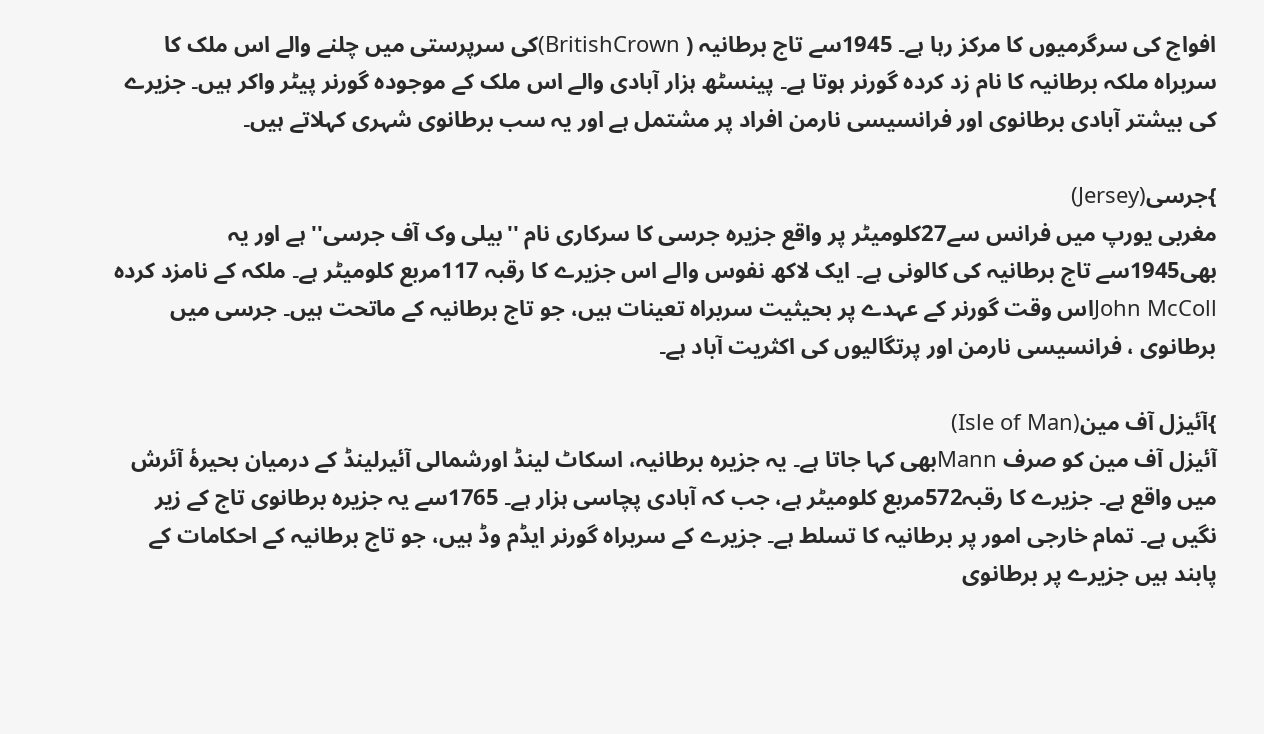افواج کی سرگرمیوں کا مرکز رہا ہے۔ 1945سے تاج برطانیہ ( BritishCrown)کی سرپرستی میں چلنے والے اس ملک کا سربراہ ملکہ برطانیہ کا نام زد کردہ گورنر ہوتا ہے۔ پینسٹھ ہزار آبادی والے اس ملک کے موجودہ گورنر پیٹر واکر ہیں۔ جزیرے کی بیشتر آبادی برطانوی اور فرانسیسی نارمن افراد پر مشتمل ہے اور یہ سب برطانوی شہری کہلاتے ہیں۔

}جرسی(Jersey)
مغربی یورپ میں فرانس سے27کلومیٹر پر واقع جزیرہ جرسی کا سرکاری نام ''بیلی وک آف جرسی'' ہے اور یہ بھی1945سے تاج برطانیہ کی کالونی ہے۔ ایک لاکھ نفوس والے اس جزیرے کا رقبہ 117مربع کلومیٹر ہے۔ ملکہ کے نامزد کردہ John McCollاس وقت گورنر کے عہدے پر بحیثیت سربراہ تعینات ہیں، جو تاج برطانیہ کے ماتحت ہیں۔ جرسی میں برطانوی ، فرانسیسی نارمن اور پرتگالیوں کی اکثریت آباد ہے۔

}آئیزل آف مین(Isle of Man)
آئیزل آف مین کو صرف Mannبھی کہا جاتا ہے۔ یہ جزیرہ برطانیہ، اسکاٹ لینڈ اورشمالی آئیرلینڈ کے درمیان بحیرۂ آئرش میں واقع ہے۔ جزیرے کا رقبہ572مربع کلومیٹر ہے، جب کہ آبادی پچاسی ہزار ہے۔ 1765سے یہ جزیرہ برطانوی تاج کے زیر نگیں ہے۔ تمام خارجی امور پر برطانیہ کا تسلط ہے۔ جزیرے کے سربراہ گورنر ایڈم وڈ ہیں، جو تاج برطانیہ کے احکامات کے پابند ہیں جزیرے پر برطانوی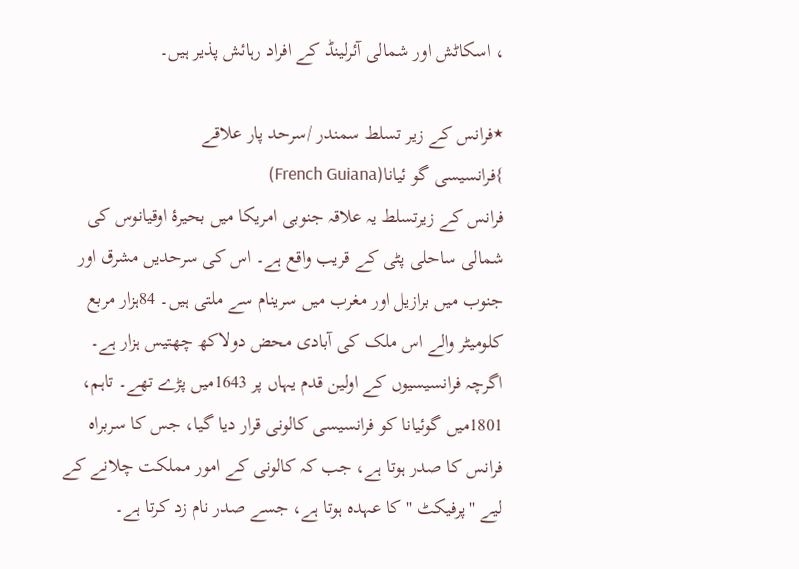، اسکاٹش اور شمالی آئرلینڈ کے افراد رہائش پذیر ہیں۔

٭فرانس کے زیر تسلط سمندر /سرحد پار علاقے
}فرانسیسی گو ئیانا(French Guiana)
فرانس کے زیرتسلط یہ علاقہ جنوبی امریکا میں بحیرۂ اوقیانوس کی شمالی ساحلی پٹی کے قریب واقع ہے۔ اس کی سرحدیں مشرق اور جنوب میں برازیل اور مغرب میں سرینام سے ملتی ہیں۔ 84ہزار مربع کلومیٹر والے اس ملک کی آبادی محض دولاکھ چھتیس ہزار ہے۔ اگرچہ فرانسیسیوں کے اولین قدم یہاں پر 1643میں پڑے تھے۔ تاہم، 1801میں گوئیانا کو فرانسیسی کالونی قرار دیا گیا، جس کا سربراہ فرانس کا صدر ہوتا ہے، جب کہ کالونی کے امور مملکت چلانے کے لیے ''پرفیکٹ '' کا عہدہ ہوتا ہے، جسے صدر نام زد کرتا ہے۔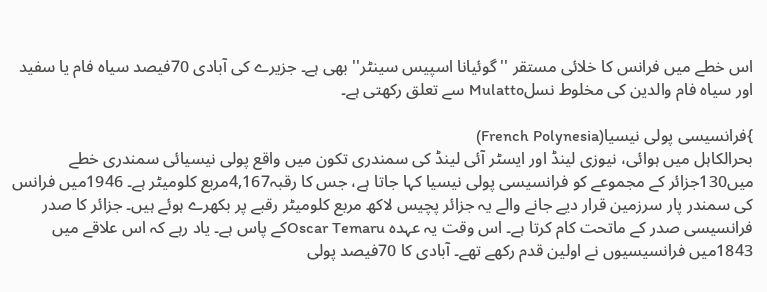اس خطے میں فرانس کا خلائی مستقر ''گوئیانا اسپیس سینٹر'' بھی ہے۔ جزیرے کی آبادی 70فیصد سیاہ فام یا سفید اور سیاہ فام والدین کی مخلوط نسلMulatto سے تعلق رکھتی ہے۔

}فرانسیسی پولی نیسیا(French Polynesia)
بحرالکاہل میں ہوائی، نیوزی لینڈ اور ایسٹر آئی لینڈ کی سمندری تکون میں واقع پولی نیسیائی سمندری خطے میں130جزائر کے مجموعے کو فرانسیسی پولی نیسیا کہا جاتا ہے، جس کا رقبہ4,167مربع کلومیٹر ہے۔ 1946میں فرانس کی سمندر پار سرزمین قرار دیے جانے والے یہ جزائر پچیس لاکھ مربع کلومیٹر رقبے پر بکھرے ہوئے ہیں۔ جزائر کا صدر فرانسیسی صدر کے ماتحت کام کرتا ہے۔ اس وقت یہ عہدہ Oscar Temaruکے پاس ہے۔ یاد رہے کہ اس علاقے میں 1843میں فرانسیسیوں نے اولین قدم رکھے تھے۔ آبادی کا 70فیصد پولی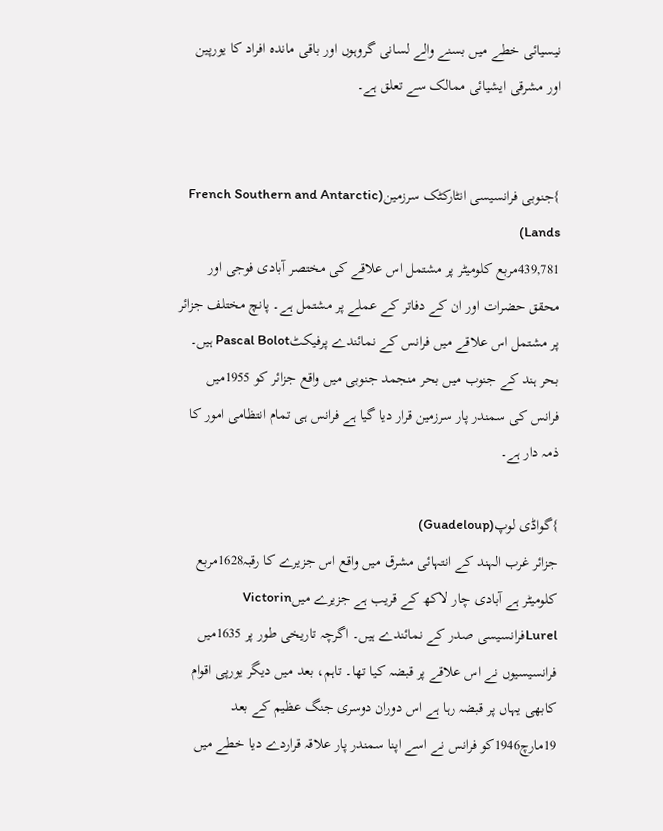نیسیائی خطے میں بسنے والے لسانی گروہوں اور باقی ماندہ افراد کا یورپین اور مشرقی ایشیائی ممالک سے تعلق ہے۔


}جنوبی فرانسیسی انٹارکٹک سرزمین(French Southern and Antarctic Lands)
439,781مربع کلومیٹر پر مشتمل اس علاقے کی مختصر آبادی فوجی اور محقق حضرات اور ان کے دفاتر کے عملے پر مشتمل ہے۔ پانچ مختلف جزائر پر مشتمل اس علاقے میں فرانس کے نمائندے پرفیکٹPascal Bolot ہیں۔ بحر ہند کے جنوب میں بحر منجمد جنوبی میں واقع جزائر کو 1955میں فرانس کی سمندر پار سرزمین قرار دیا گیا ہے فرانس ہی تمام انتظامی امور کا ذمہ دار ہے۔

}گواڈی لوپ(Guadeloup)
جزائر غرب الہند کے انتہائی مشرق میں واقع اس جزیرے کا رقبہ1628مربع کلومیٹر ہے آبادی چار لاکھ کے قریب ہے جزیرے میںVictorin Lurelفرانسیسی صدر کے نمائندے ہیں۔ اگرچہ تاریخی طور پر 1635میں فرانسیسیوں نے اس علاقے پر قبضہ کیا تھا۔ تاہم، بعد میں دیگر یورپی اقوام کابھی یہاں پر قبضہ رہا ہے اس دوران دوسری جنگ عظیم کے بعد 19مارچ1946کو فرانس نے اسے اپنا سمندر پار علاقہ قراردے دیا خطے میں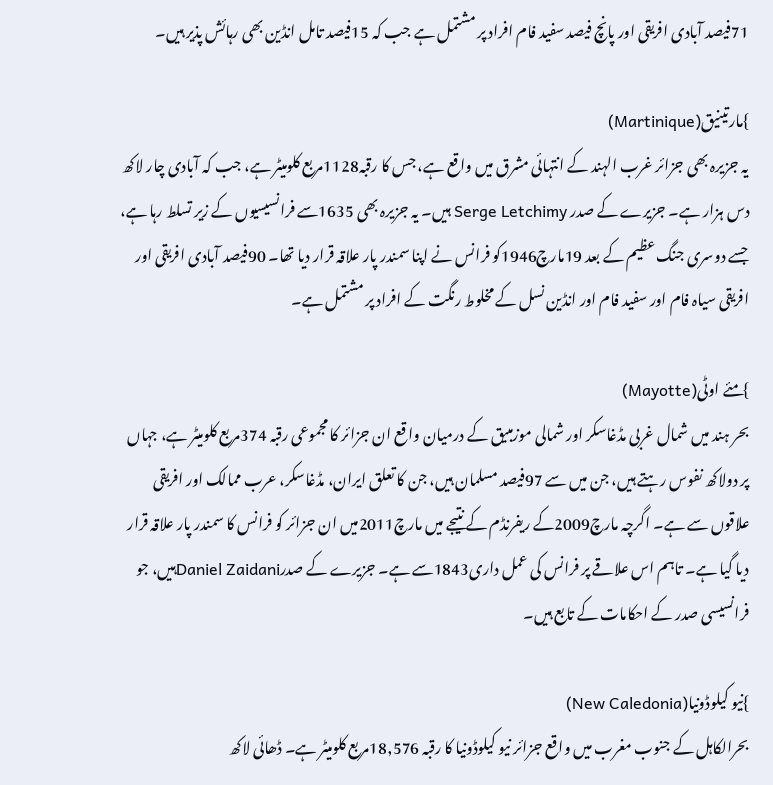71فیصد آبادی افریقی اور پانچ فیصد سفید فام افراد پر مشتمل ہے جب کہ 15فیصد تامل انڈین بھی رہائش پذیر ہیں۔

}مارتینیق(Martinique)
یہ جزیرہ بھی جزائر غرب الہند کے انتہائی مشرق میں واقع ہے، جس کا رقبہ1128مربع کلومیٹر ہے، جب کہ آبادی چار لاکھ دس ہزار ہے۔ جزیرے کے صدر Serge Letchimy ہیں۔ یہ جزیرہ بھی 1635سے فرانسیسیوں کے زیر تسلط رہا ہے، جسے دوسری جنگ عظیم کے بعد 19مارچ1946کو فرانس نے اپنا سمندر پار علاقہ قرار دیا تھا۔ 90فیصد آبادی افریقی اور افریقی سیاہ فام اور سفید فام اور انڈین نسل کے مخلوط رنگت کے افراد پر مشتمل ہے۔

}مئے اوٹی(Mayotte)
بحر ہند میں شمال غربی مڈغاسکر اور شمالی موزمبیق کے درمیان واقع ان جزائر کا مجموعی رقبہ 374مربع کلومیٹر ہے، جہاں پر دولاکھ نفوس رہتے ہیں، جن میں سے 97فیصد مسلمان ہیں، جن کا تعلق ایران، مڈغاسکر، عرب ممالک اور افریقی علاقوں سے ہے۔ اگرچہ مارچ2009کے ریفرنڈم کے نتیجے میں مارچ2011میں ان جزائر کو فرانس کا سمندر پار علاقہ قرار دیا گیا ہے۔ تاہم اس علاقے پر فرانس کی عمل داری1843سے ہے۔ جزیرے کے صدرDaniel Zaidaniہیں، جو فرانسیسی صدر کے احکامات کے تابع ہیں۔

}نیو کیلوڈونیا(New Caledonia)
بحرالکاہل کے جنوب مغرب میں واقع جزائر نیو کیلوڈونیا کا رقبہ 18,576مربع کلومیٹر ہے۔ ڈھائی لاکھ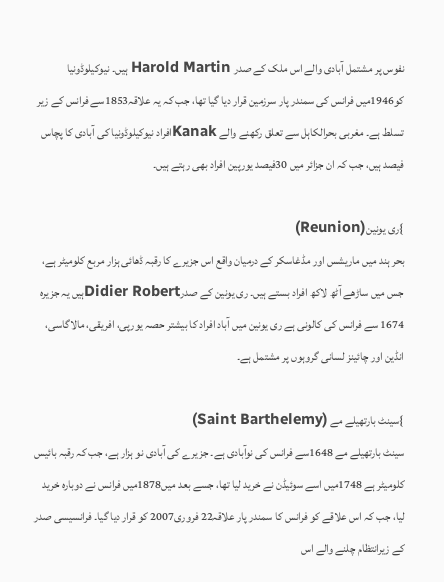نفوس پر مشتمل آبادی والے اس ملک کے صدر Harold Martin ہیں۔ نیوکیلوڈونیا کو1946میں فرانس کی سمندر پار سرزمین قرار دیا گیا تھا، جب کہ یہ علاقہ1853سے فرانس کے زیر تسلط ہے۔ مغربی بحرالکاہل سے تعلق رکھنے والے Kanakافراد نیوکیلوڈونیا کی آبادی کا پچاس فیصد ہیں، جب کہ ان جزائر میں 30فیصد یورپین افراد بھی رہتے ہیں۔

}ری یونین(Reunion)
بحر ہند میں ماریشس اور مڈغاسکر کے درمیان واقع اس جزیرے کا رقبہ ڈھائی ہزار مربع کلومیٹر ہے، جس میں ساڑھے آٹھ لاکھ افراد بستے ہیں۔ ری یونین کے صدرDidier Robertہیں یہ جزیرہ 1674 سے فرانس کی کالونی ہے ری یونین میں آباد افراد کا بیشتر حصہ یورپی، افریقی، مالاگاسی، انڈین اور چائینز لسانی گروہوں پر مشتمل ہے۔

}سینٹ بارتھیلے مے (Saint Barthelemy)
سینٹ بارتھیلے مے 1648سے فرانس کی نوآبادی ہے۔ جزیرے کی آبادی نو ہزار ہے، جب کہ رقبہ بائیس کلومیٹر ہے 1748میں اسے سوئیڈن نے خرید لیا تھا، جسے بعد میں1878میں فرانس نے دوبارہ خرید لیا، جب کہ اس علاقے کو فرانس کا سمندر پار علاقہ22 فروری2007 کو قرار دیا گیا۔ فرانسیسی صدر کے زیرانتظام چلنے والے اس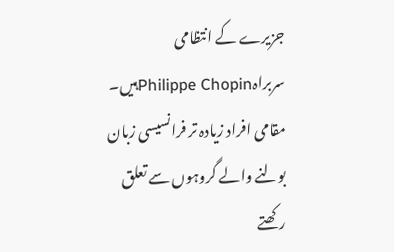جزیرے کے انتظامی سربراہPhilippe Chopinہیں۔ مقامی افراد زیادہ تر فرانسیسی زبان بولنے والے گروہوں سے تعلق رکھتے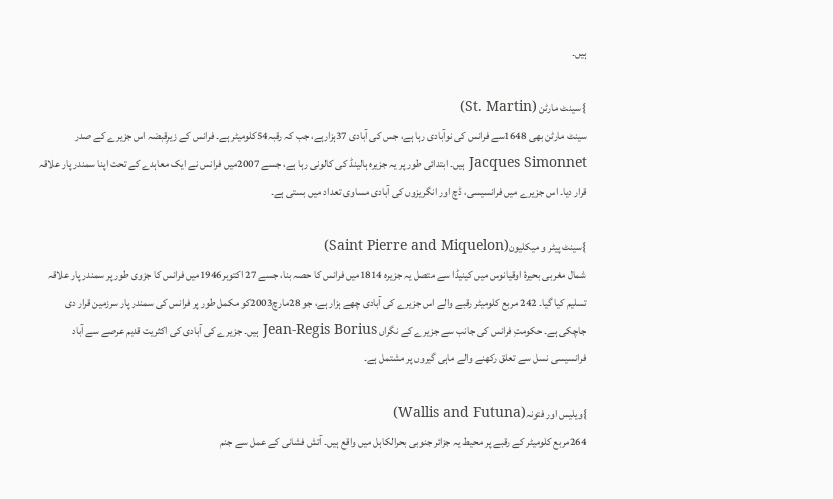ہیں۔

} سینٹ مارٹن (St. Martin)
سینٹ مارٹن بھی 1648سے فرانس کی نوآبادی رہا ہے، جس کی آبادی 37ہزارہے، جب کہ رقبہ54کلومیٹر ہے۔ فرانس کے زیرِقبضہ اس جزیرے کے صدر Jacques Simonnet ہیں۔ ابتدائی طور پر یہ جزیرہ ہالینڈ کی کالونی رہا ہے، جسے 2007میں فرانس نے ایک معاہدے کے تحت اپنا سمندر پار علاقہ قرار دیا۔ اس جزیرے میں فرانسیسی، ڈچ اور انگریزوں کی آبادی مساوی تعداد میں بستی ہے۔

}سینٹ پیٹر و میکلیون(Saint Pierre and Miquelon)
شمال مغربی بحیرۂ اوقیانوس میں کینیڈا سے متصل یہ جزیرہ 1814میں فرانس کا حصہ بنا، جسے 27 اکتوبر1946میں فرانس کا جزوی طور پر سمندر پار علاقہ تسلیم کیا گیا۔ 242 مربع کلومیٹر رقبے والے اس جزیرے کی آبادی چھے ہزار ہے، جو 28مارچ2003کو مکمل طور پر فرانس کی سمندر پار سرزمین قرار دی جاچکی ہے۔ حکومتِ فرانس کی جانب سے جزیرے کے نگراں Jean-Regis Borius ہیں۔ جزیرے کی آبادی کی اکثریت قدیم عرصے سے آباد فرانسیسی نسل سے تعلق رکھنے والے ماہی گیروں پر مشتمل ہے۔

}ویلیس اور فتونہ(Wallis and Futuna)
264مربع کلومیٹر کے رقبے پر محیط یہ جزائر جنوبی بحرالکاہل میں واقع ہیں۔ آتش فشانی کے عمل سے جنم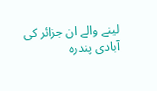لینے والے ان جزائر کی آبادی پندرہ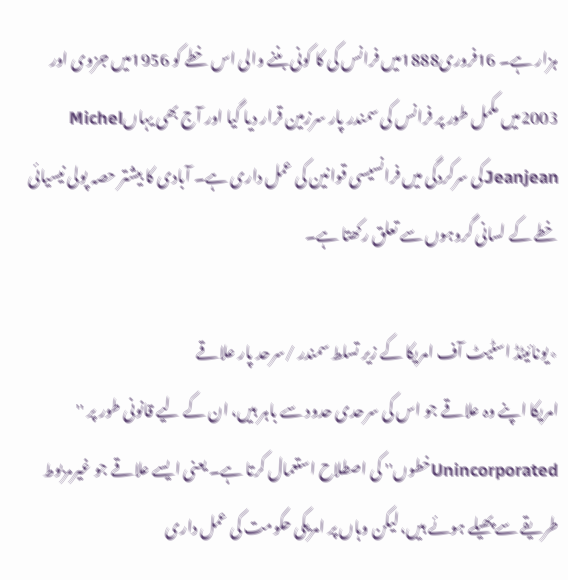ہزار ہے۔ 16فروری1888میں فرانس کی کا کونی بننے والی اس خطے کو 1956میں جزوی اور 2003میں مکمل طور پر فرانس کی سمندر پار سرزمین قرار دیا گیا اور آج بھی یہاںMichel Jeanjeanکی سرکردگی میں فرانسیسی قوانین کی عمل داری ہے۔ آبادی کا بیشتر حصہ پولی نیسیائی خطے کے لسانی گروہوں سے تعلق رکھتا ہے۔

٭یونائیٹڈ اسٹیٹ آف امریکا کے زیر تسلط سمندر /سرحد پار علاقے
امریکا اپنے وہ علاقے جو اس کی سرحدی حدود سے باہر ہیں، ان کے لیے قانونی طور پر '' Unincorporatedخطوں'' کی اصطلاح استعمال کرتا ہے۔ یعنی ایسے علاقے جو غیرمربوط طریقے سے پھیلے ہوئے ہیں، لیکن وہاں پر امریکی حکومت کی عمل داری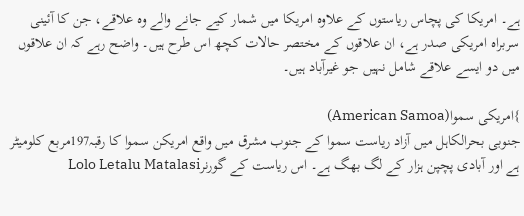ہے۔ امریکا کی پچاس ریاستوں کے علاوہ امریکا میں شمار کیے جانے والے وہ علاقے، جن کا آئینی سربراہ امریکی صدر ہے، ان علاقوں کے مختصر حالات کچھ اس طرح ہیں۔ واضح رہے کہ ان علاقوں میں دو ایسے علاقے شامل نہیں جو غیرآباد ہیں۔

}امریکی سموا(American Samoa)
جنوبی بحرالکاہل میں آزاد ریاست سموا کے جنوب مشرق میں واقع امریکن سموا کا رقبہ197مربع کلومیٹر ہے اور آبادی پچپن ہزار کے لگ بھگ ہے۔ اس ریاست کے گورنرLolo Letalu Matalasi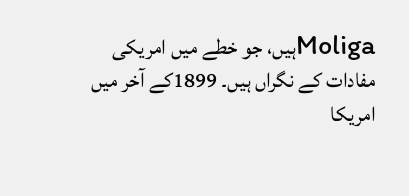Moligaہیں، جو خطے میں امریکی مفادات کے نگراں ہیں۔ 1899کے آخر میں امریکا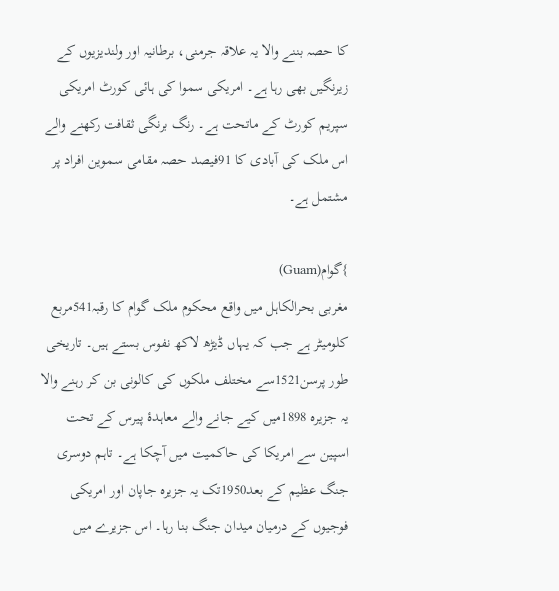کا حصہ بننے والا یہ علاقہ جرمنی، برطانیہ اور ولندیزیوں کے زیرنگیں بھی رہا ہے۔ امریکی سموا کی ہائی کورٹ امریکی سپریم کورٹ کے ماتحت ہے۔ رنگ برنگی ثقافت رکھنے والے اس ملک کی آبادی کا 91فیصد حصہ مقامی سموین افراد پر مشتمل ہے۔

}گوام(Guam)
مغربی بحرالکاہل میں واقع محکوم ملک گوام کا رقبہ541مربع کلومیٹر ہے جب کہ یہاں ڈیڑھ لاکھ نفوس بستے ہیں۔ تاریخی طور پرسن1521سے مختلف ملکوں کی کالونی بن کر رہنے والا یہ جزیرہ 1898میں کیے جانے والے معاہدۂ پیرس کے تحت اسپین سے امریکا کی حاکمیت میں آچکا ہے۔ تاہم دوسری جنگ عظیم کے بعد1950تک یہ جزیرہ جاپان اور امریکی فوجیوں کے درمیان میدان جنگ بنا رہا۔ اس جزیرے میں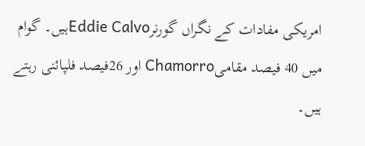امریکی مفادات کے نگراں گورنرEddie Calvoہیں۔ گوام میں 40 فیصد مقامیChamorro اور 26فیصد فلپائنی رہتے ہیں۔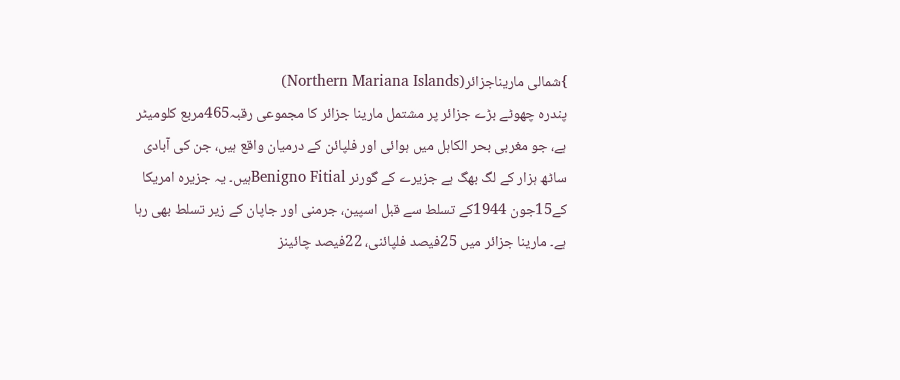}شمالی ماریناجزائر(Northern Mariana Islands)
پندرہ چھوٹے بڑے جزائر پر مشتمل مارینا جزائر کا مجموعی رقبہ465مربع کلومیٹر ہے، جو مغربی بحر الکاہل میں ہوائی اور فلپائن کے درمیان واقع ہیں، جن کی آبادی ساٹھ ہزار کے لگ بھگ ہے جزیرے کے گورنر Benigno Fitialہیں۔ یہ جزیرہ امریکا کے15جون 1944کے تسلط سے قبل اسپین، جرمنی اور جاپان کے زیر تسلط بھی رہا ہے۔ مارینا جزائر میں 25فیصد فلپائنی، 22فیصد چائینز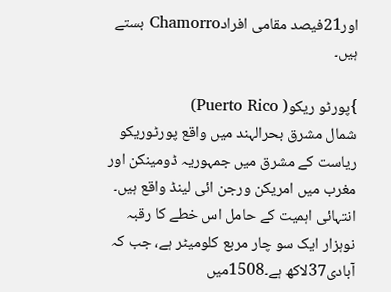اور21فیصد مقامی افرادChamorro بستے ہیں۔

}پورٹو ریکو( Puerto Rico)
شمال مشرق بحرالہند میں واقع پورٹوریکو ریاست کے مشرق میں جمہوریہ ڈومینکن اور مغرب میں امریکن ورجن ائی لینڈ واقع ہیں۔ انتہائی اہمیت کے حامل اس خطے کا رقبہ نوہزار ایک سو چار مربع کلومیٹر ہے، جب کہ آبادی37لاکھ ہے۔1508میں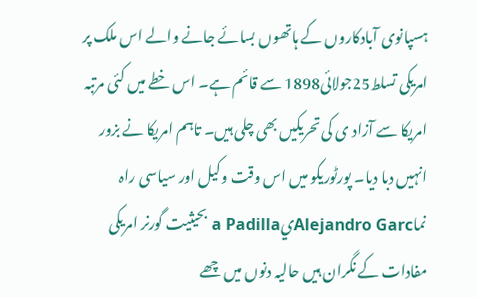ہسپانوی آبادکاروں کے ہاتھوں بسائے جانے والے اس ملک پر امریکی تسلط25جولائی1898 سے قائم ہے۔ اس خطے میں کئی مرتبہ امریکا سے آزاد ی کی تحریکیں بھی چلی ہیں۔ تاہم امریکا نے بزور انہیں دبا دیا۔ پورٹوریکو میں اس وقت وکیل اور سیاسی راہ نماAlejandro Garcيa Padilla بحیثیت گورنر امریکی مفادات کے نگران ہیں حالیہ دنوں میں چھے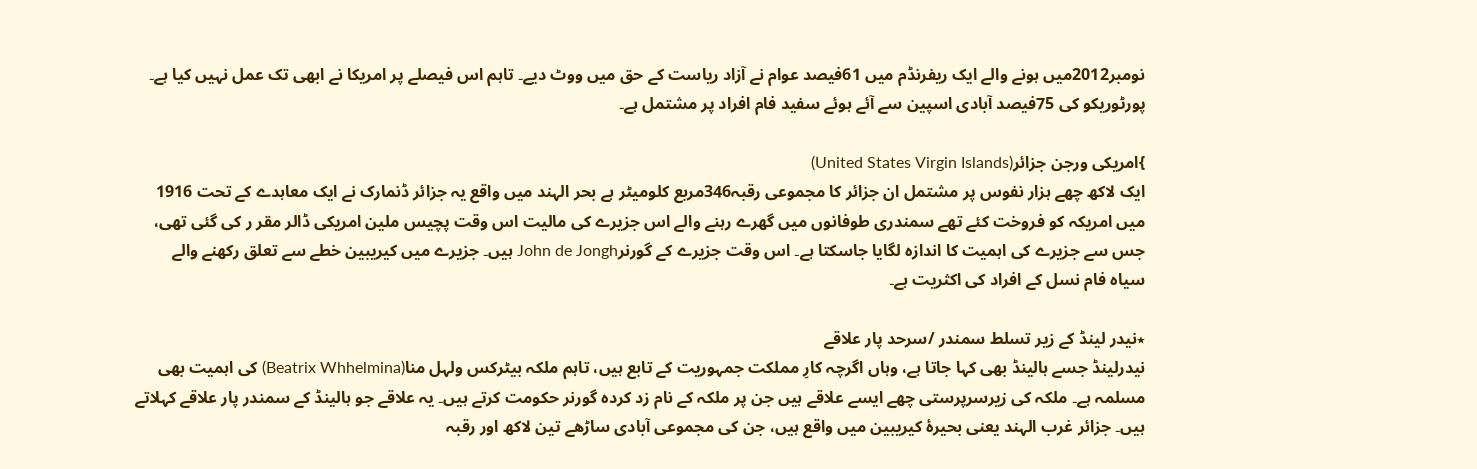نومبر2012میں ہونے والے ایک ریفرنڈم میں 61فیصد عوام نے آزاد ریاست کے حق میں ووٹ دیے۔ تاہم اس فیصلے پر امریکا نے ابھی تک عمل نہیں کیا ہے۔ پورٹوریکو کی 75فیصد آبادی اسپین سے آئے ہوئے سفید فام افراد پر مشتمل ہے۔

}امریکی ورجن جزائر(United States Virgin Islands)
ایک لاکھ چھے ہزار نفوس پر مشتمل ان جزائر کا مجموعی رقبہ346مربع کلومیٹر ہے بحر الہند میں واقع یہ جزائر ڈنمارک نے ایک معاہدے کے تحت 1916 میں امریکہ کو فروخت کئے تھے سمندری طوفانوں میں گھرے رہنے والے اس جزیرے کی مالیت اس وقت پچیس ملین امریکی ڈالر مقر ر کی گئی تھی، جس سے جزیرے کی اہمیت کا اندازہ لگایا جاسکتا ہے۔ اس وقت جزیرے کے گورنرJohn de Jongh ہیں۔ جزیرے میں کیریبین خطے سے تعلق رکھنے والے سیاہ فام نسل کے افراد کی اکثریت ہے۔

٭نیدر لینڈ کے زیر تسلط سمندر /سرحد پار علاقے
نیدرلینڈ جسے ہالینڈ بھی کہا جاتا ہے، وہاں اگرچہ کارِ مملکت جمہوریت کے تابع ہیں، تاہم ملکہ بیٹرکس ولہل منا(Beatrix Whhelmina) کی اہمیت بھی مسلمہ ہے۔ ملکہ کی زیرسرپرستی چھے ایسے علاقے ہیں جن پر ملکہ کے نام زد کردہ گورنر حکومت کرتے ہیں۔ یہ علاقے جو ہالینڈ کے سمندر پار علاقے کہلاتے ہیں۔ جزائر غرب الہند یعنی بحیرۂ کیریبین میں واقع ہیں، جن کی مجموعی آبادی ساڑھے تین لاکھ اور رقبہ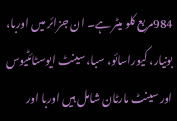984مربع کلو میٹر ہے۔ ان جزائر میں اوربا، بونیار، کیوراسائو، سبا، سینٹ ایوسٹائٹیوس اور سینٹ مارٹان شامل ہیں اوربا اور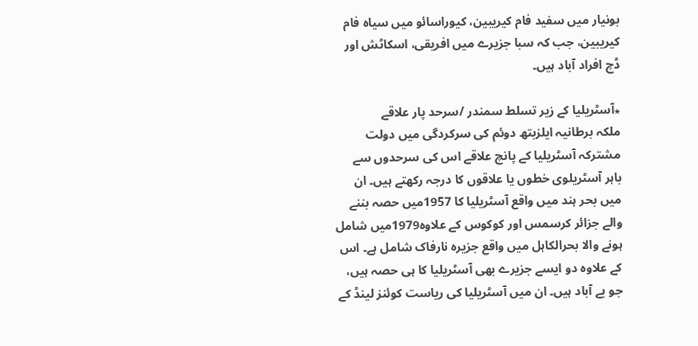بونیار میں سفید فام کیریبین، کیوراسائو میں سیاہ فام کیریبین، جب کہ سبا جزیرے میں افریقی، اسکاٹش اور ڈچ افراد آباد ہیں۔

٭آسٹریلیا کے زیر تسلط سمندر /سرحد پار علاقے
ملکہ برطانیہ ایلزبتھ دوئم کی سرکردگی میں دولت مشترکہ آسٹریلیا کے پانچ علاقے اس کی سرحدوں سے باہر آسٹریلوی خطوں یا علاقوں کا درجہ رکھتے ہیں۔ ان میں بحر ہند میں واقع آسٹریلیا کا 1957میں حصہ بننے والے جزائر کرسمس اور کوکوس کے علاوہ1979میں شامل ہونے والا بحرالکاہل میں واقع جزیرہ نارفاک شامل ہے۔ اس کے علاوہ دو ایسے جزیرے بھی آسٹریلیا کا ہی حصہ ہیں، جو بے آباد ہیں۔ ان میں آسٹریلیا کی ریاست کوئنز لینڈ کے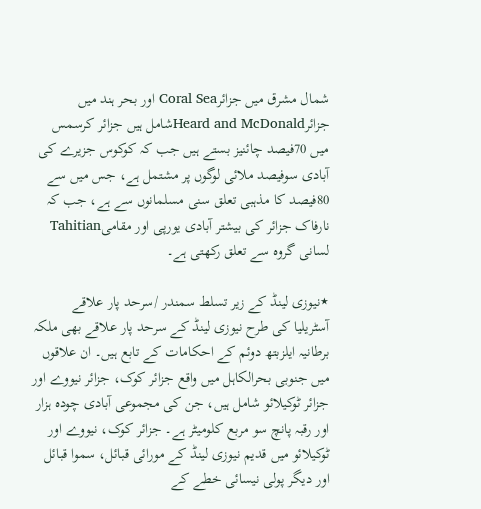شمال مشرق میں جزائرCoral Sea اور بحر ہند میں جزائرHeard and McDonaldشامل ہیں جزائر کرسمس میں 70فیصد چائنیز بستے ہیں جب کہ کوکوس جزیرے کی آبادی سوفیصد ملائی لوگوں پر مشتمل ہے، جس میں سے 80فیصد کا مذہبی تعلق سنی مسلمانوں سے ہے، جب کہ نارفاک جزائر کی بیشتر آبادی یورپی اور مقامیTahitian لسانی گروہ سے تعلق رکھتی ہے۔

٭نیوزی لینڈ کے زیر تسلط سمندر /سرحد پار علاقے
آسٹریلیا کی طرح نیوزی لینڈ کے سرحد پار علاقے بھی ملکہ برطانیہ ایلزبتھ دوئم کے احکامات کے تابع ہیں۔ ان علاقوں میں جنوبی بحرالکاہل میں واقع جزائر کوک، جزائر نیووے اور جزائر ٹوکیلائو شامل ہیں، جن کی مجموعی آبادی چودہ ہزار اور رقبہ پانچ سو مربع کلومیٹر ہے۔ جزائر کوک، نیووے اور ٹوکیلائو میں قدیم نیوزی لینڈ کے مورائی قبائل، سموا قبائل اور دیگر پولی نیسائی خطے کے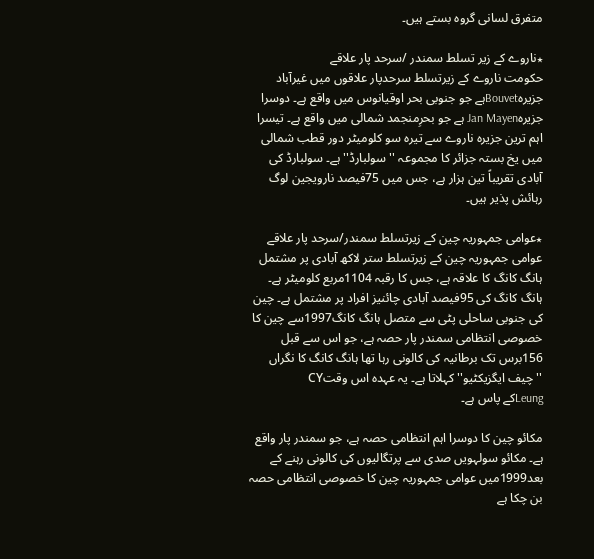متفرق لسانی گروہ بستے ہیں۔

٭ناروے کے زیر تسلط سمندر /سرحد پار علاقے
حکومت ناروے کے زیرتسلط سرحدپار علاقوں میں غیرآباد جزیرہBouvetہے جو جنوبی بحر اوقیانوس میں واقع ہے۔ دوسرا جزیرہJan Mayen ہے جو بحرِمنجمد شمالی میں واقع ہے۔ تیسرا اہم ترین جزیرہ ناروے سے تیرہ سو کلومیٹر دور قطب شمالی میں یخ بستہ جزائر کا مجموعہ ''سولبارڈ'' ہے۔ سولبارڈ کی آبادی تقریباً تین ہزار ہے، جس میں 75فیصد نارویجین لوگ رہائش پذیر ہیں۔

٭عوامی جمہوریہ چین کے زیرتسلط سمندر/سرحد پار علاقے
عوامی جمہوریہ چین کے زیرتسلط ستر لاکھ آبادی پر مشتمل ہانگ کانگ کا علاقہ ہے، جس کا رقبہ 1104مربع کلومیٹر ہے۔ ہانگ کانگ کی 95فیصد آبادی چائنیز افراد پر مشتمل ہے۔ چین کی جنوبی ساحلی پٹی سے متصل ہانگ کانگ1997سے چین کا خصوصی انتظامی سمندر پار حصہ ہے، جو اس سے قبل 156برس تک برطانیہ کی کالونی رہا تھا ہانگ کانگ کا نگراں ''چیف ایگزیکٹیو'' کہلاتا ہے۔ یہ عہدہ اس وقتCY
Leungکے پاس ہے۔

مکائو چین کا دوسرا اہم انتظامی حصہ ہے، جو سمندر پار واقع ہے۔ مکائو سولہویں صدی سے پرتگالیوں کی کالونی رہنے کے بعد1999میں عوامی جمہوریہ چین کا خصوصی انتظامی حصہ بن چکا ہے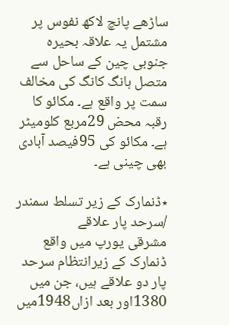ساڑھے پانچ لاکھ نفوس پر مشتمل یہ علاقہ بحیرہ جنوبی چین کے ساحل سے متصل ہانگ کانگ کی مخالف سمت پر واقع ہے۔ مکائو کا رقبہ محض 29مربع کلومیٹر ہے۔ مکائو کی 95فیصد آبادی بھی چینی ہے۔

٭ڈنمارک کے زیر تسلط سمندر /سرحد پار علاقے
مشرقی یورپ میں واقع ڈنمارک کے زیرانتظام سرحد پار دو علاقے ہیں، جن میں 1380اور بعد ازاں1948میں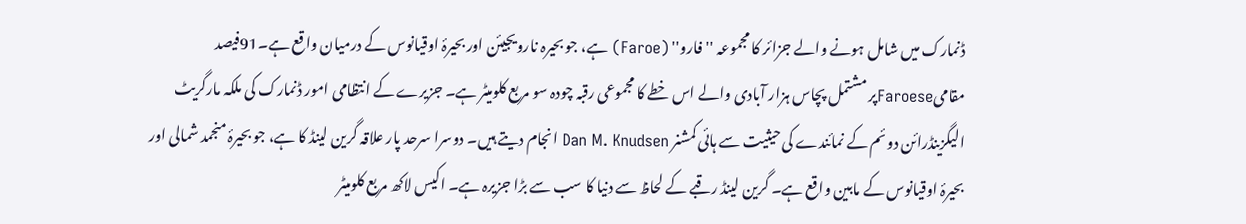ڈنمارک میں شامل ہونے والے جزائر کا مجموعہ ''فارو'' (Faroe) ہے، جو بحیرہ نارویجیئن اور بحیرۂ اوقیانوس کے درمیان واقع ہے۔91فیصد مقامیFaroeseپر مشتمل پچاس ہزار آبادی والے اس خطے کا مجموعی رقبہ چودہ سو مربع کلومیٹر ہے۔ جزیرے کے انتظامی امور ڈنمارک کی ملکہ مارگریٹ الیگزینڈرائن دوئم کے نمائندے کی حیثیت سے ہائی کمشنر Dan M. Knudsen انجام دیتے ہیں۔ دوسرا سرحد پار علاقہ گرین لینڈ کا ہے، جو بحیرۂ منجمد شمالی اور بحیرۂ اوقیانوس کے مابین واقع ہے۔ گرین لینڈ رقبے کے لحاظ سے دنیا کا سب سے بڑا جزیرہ ہے۔ اکیس لاکھ مربع کلومیٹر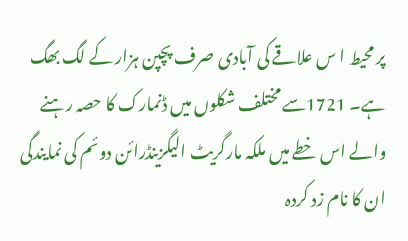پر محیط ا س علاقے کی آبادی صرف پچپن ہزار کے لگ بھگ ہے۔ 1721سے مختلف شکلوں میں ڈنمارک کا حصہ رہنے والے اس خطے میں ملکہ مارگریٹ الیگزینڈرائن دوئم کی نمایندگی ان کا نام زد کردہ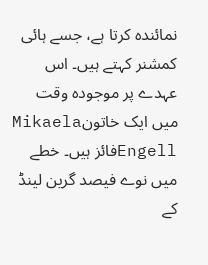نمائندہ کرتا ہے، جسے ہائی کمشنر کہتے ہیں۔ اس عہدے پر موجودہ وقت میں ایک خاتونMikaela Engellفائز ہیں۔ خطے میں نوے فیصد گرین لینڈ کے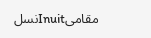مقامیInuitنسل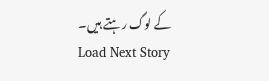کے لوگ رہتے ہیں۔
Load Next Story